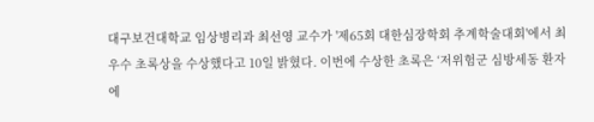대구보건대학교 임상병리과 최선영 교수가 '제65회 대한심장학회 추계학술대회'에서 최우수 초록상을 수상했다고 10일 밝혔다. 이번에 수상한 초록은 ‘저위험군 심방세동 환자에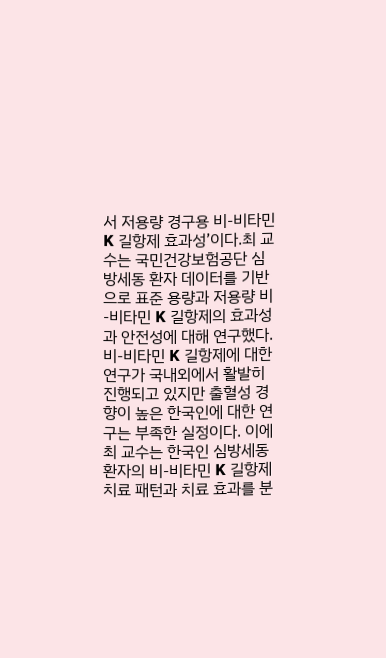서 저용량 경구용 비-비타민K 길항제 효과성’이다.최 교수는 국민건강보험공단 심방세동 환자 데이터를 기반으로 표준 용량과 저용량 비-비타민 K 길항제의 효과성과 안전성에 대해 연구했다.비-비타민 K 길항제에 대한 연구가 국내외에서 활발히 진행되고 있지만 출혈성 경향이 높은 한국인에 대한 연구는 부족한 실정이다. 이에 최 교수는 한국인 심방세동 환자의 비-비타민 K 길항제 치료 패턴과 치료 효과를 분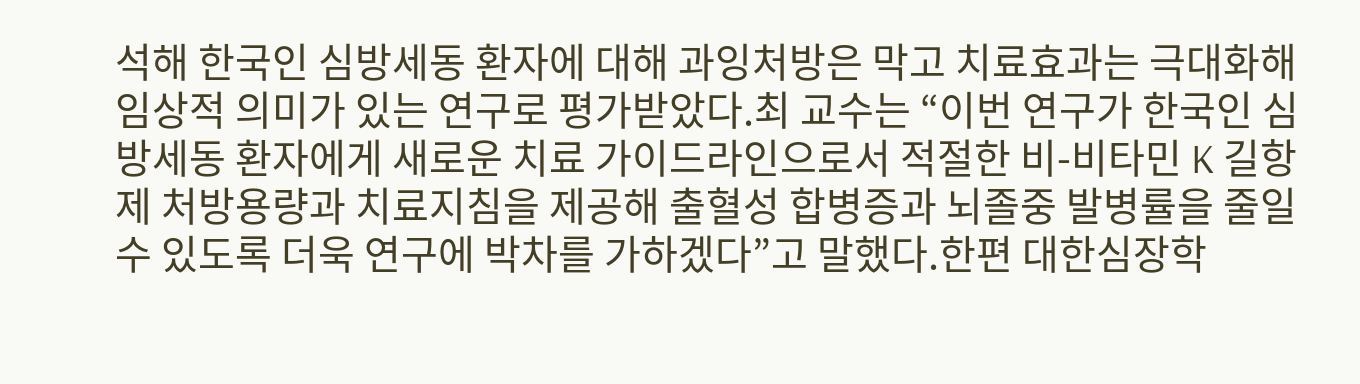석해 한국인 심방세동 환자에 대해 과잉처방은 막고 치료효과는 극대화해 임상적 의미가 있는 연구로 평가받았다.최 교수는 “이번 연구가 한국인 심방세동 환자에게 새로운 치료 가이드라인으로서 적절한 비-비타민 K 길항제 처방용량과 치료지침을 제공해 출혈성 합병증과 뇌졸중 발병률을 줄일 수 있도록 더욱 연구에 박차를 가하겠다”고 말했다.한편 대한심장학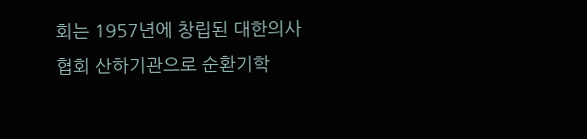회는 1957년에 창립된 대한의사협회 산하기관으로 순환기학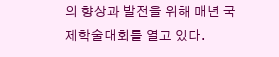의 향상과 발전을 위해 매년 국제학술대회를 열고 있다.